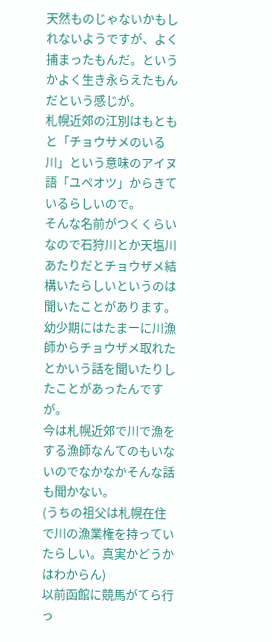天然ものじゃないかもしれないようですが、よく捕まったもんだ。というかよく生き永らえたもんだという感じが。
札幌近郊の江別はもともと「チョウサメのいる川」という意味のアイヌ語「ユペオツ」からきているらしいので。
そんな名前がつくくらいなので石狩川とか天塩川あたりだとチョウザメ結構いたらしいというのは聞いたことがあります。
幼少期にはたまーに川漁師からチョウザメ取れたとかいう話を聞いたりしたことがあったんですが。
今は札幌近郊で川で漁をする漁師なんてのもいないのでなかなかそんな話も聞かない。
(うちの祖父は札幌在住で川の漁業権を持っていたらしい。真実かどうかはわからん)
以前函館に競馬がてら行っ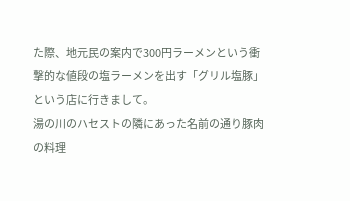た際、地元民の案内で300円ラーメンという衝撃的な値段の塩ラーメンを出す「グリル塩豚」という店に行きまして。
湯の川のハセストの隣にあった名前の通り豚肉の料理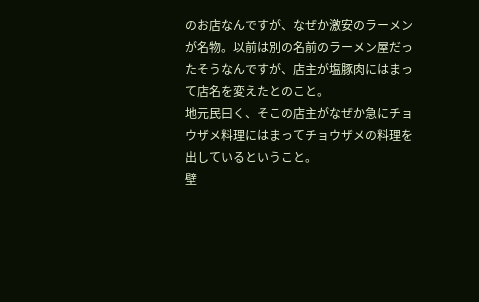のお店なんですが、なぜか激安のラーメンが名物。以前は別の名前のラーメン屋だったそうなんですが、店主が塩豚肉にはまって店名を変えたとのこと。
地元民曰く、そこの店主がなぜか急にチョウザメ料理にはまってチョウザメの料理を出しているということ。
壁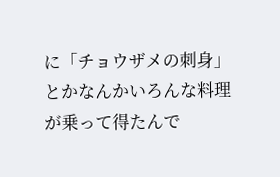に「チョウザメの刺身」とかなんかいろんな料理が乗って得たんで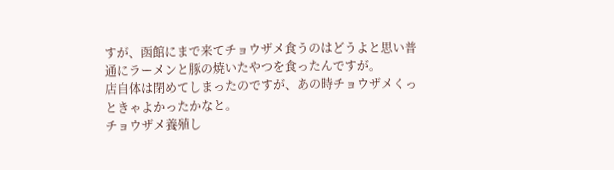すが、函館にまで来てチョウザメ食うのはどうよと思い普通にラーメンと豚の焼いたやつを食ったんですが。
店自体は閉めてしまったのですが、あの時チョウザメくっときゃよかったかなと。
チョウザメ養殖し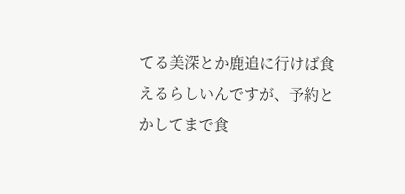てる美深とか鹿追に行けば食えるらしいんですが、予約とかしてまで食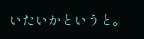いたいかというと。